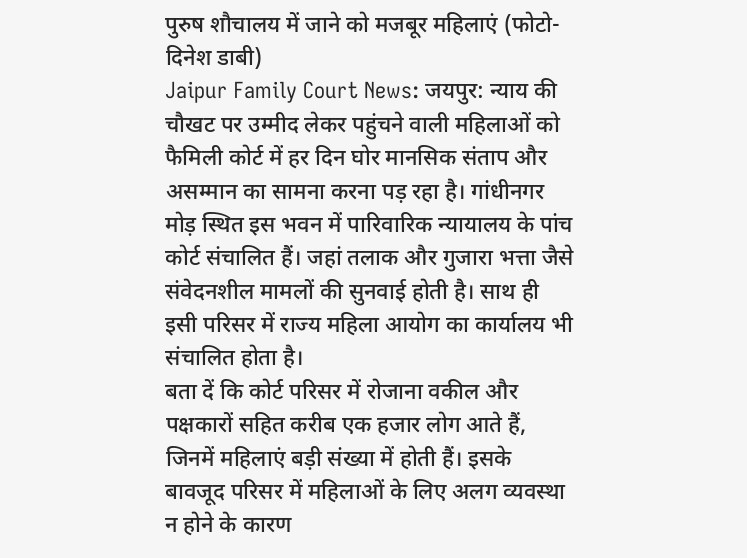पुरुष शौचालय में जाने को मजबूर महिलाएं (फोटो- दिनेश डाबी)
Jaipur Family Court News: जयपुर: न्याय की चौखट पर उम्मीद लेकर पहुंचने वाली महिलाओं को फैमिली कोर्ट में हर दिन घोर मानसिक संताप और असम्मान का सामना करना पड़ रहा है। गांधीनगर मोड़ स्थित इस भवन में पारिवारिक न्यायालय के पांच कोर्ट संचालित हैं। जहां तलाक और गुजारा भत्ता जैसे संवेदनशील मामलों की सुनवाई होती है। साथ ही इसी परिसर में राज्य महिला आयोग का कार्यालय भी संचालित होता है।
बता दें कि कोर्ट परिसर में रोजाना वकील और पक्षकारों सहित करीब एक हजार लोग आते हैं, जिनमें महिलाएं बड़ी संख्या में होती हैं। इसके बावजूद परिसर में महिलाओं के लिए अलग व्यवस्था न होने के कारण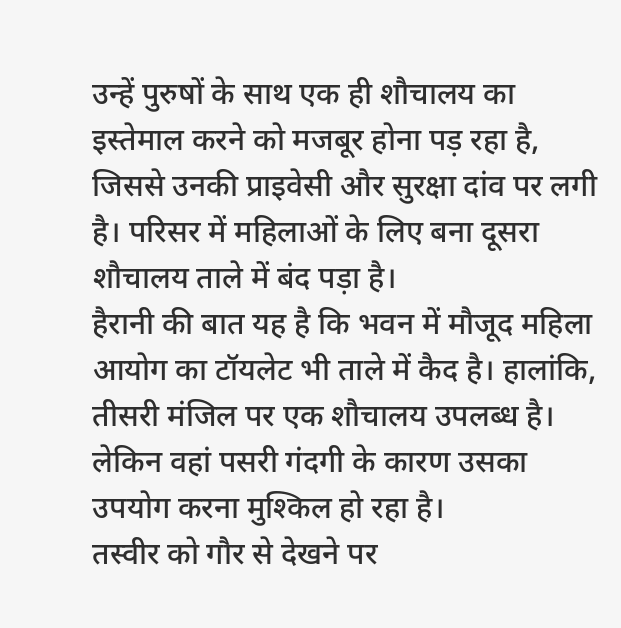उन्हें पुरुषों के साथ एक ही शौचालय का इस्तेमाल करने को मजबूर होना पड़ रहा है, जिससे उनकी प्राइवेसी और सुरक्षा दांव पर लगी है। परिसर में महिलाओं के लिए बना दूसरा शौचालय ताले में बंद पड़ा है।
हैरानी की बात यह है कि भवन में मौजूद महिला आयोग का टॉयलेट भी ताले में कैद है। हालांकि, तीसरी मंजिल पर एक शौचालय उपलब्ध है। लेकिन वहां पसरी गंदगी के कारण उसका उपयोग करना मुश्किल हो रहा है।
तस्वीर को गौर से देखने पर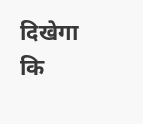दिखेगा कि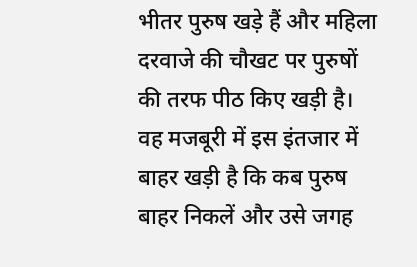भीतर पुरुष खड़े हैं और महिला दरवाजे की चौखट पर पुरुषों की तरफ पीठ किए खड़ी है। वह मजबूरी में इस इंतजार में बाहर खड़ी है कि कब पुरुष बाहर निकलें और उसे जगह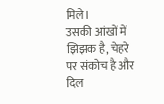मिले।
उसकी आंखों में झिझक है, चेहरे पर संकोच है और दिल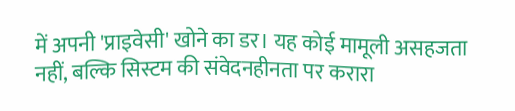में अपनी 'प्राइवेसी' खोने का डर। यह कोई मामूली असहजता नहीं, बल्कि सिस्टम की संवेदनहीनता पर करारा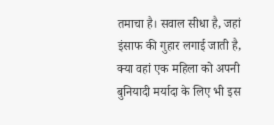तमाचा है। सवाल सीधा है, जहां इंसाफ की गुहार लगाई जाती है, क्या वहां एक महिला को अपनी बुनियादी मर्यादा के लिए भी इस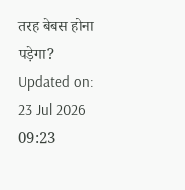तरह बेबस होना पड़ेगा?
Updated on:
23 Jul 2026 09:23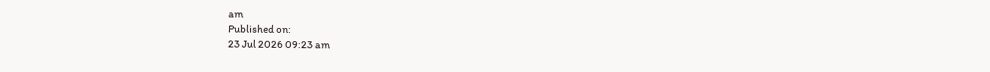am
Published on:
23 Jul 2026 09:23 am